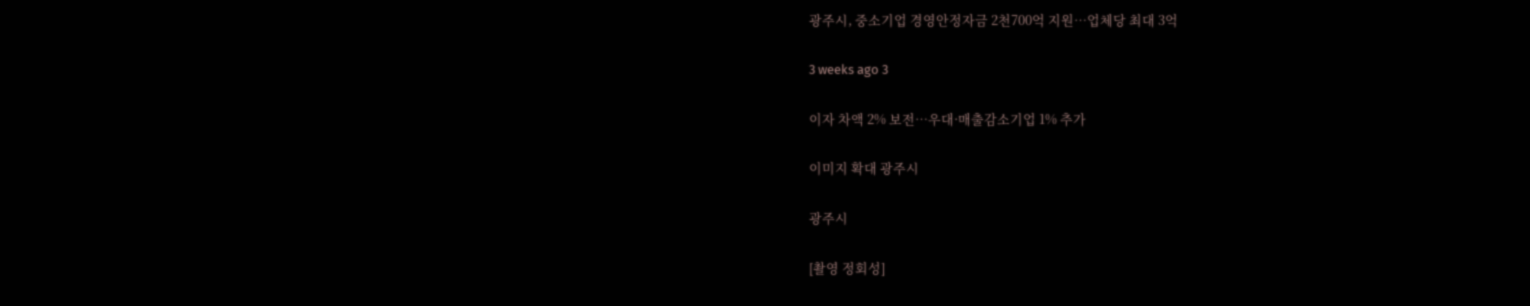광주시, 중소기업 경영안정자금 2천700억 지원…업체당 최대 3억

3 weeks ago 3

이자 차액 2% 보전…우대·매출감소기업 1% 추가

이미지 확대 광주시

광주시

[촬영 정회성]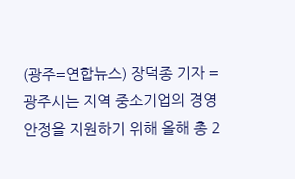(광주=연합뉴스) 장덕종 기자 = 광주시는 지역 중소기업의 경영 안정을 지원하기 위해 올해 총 2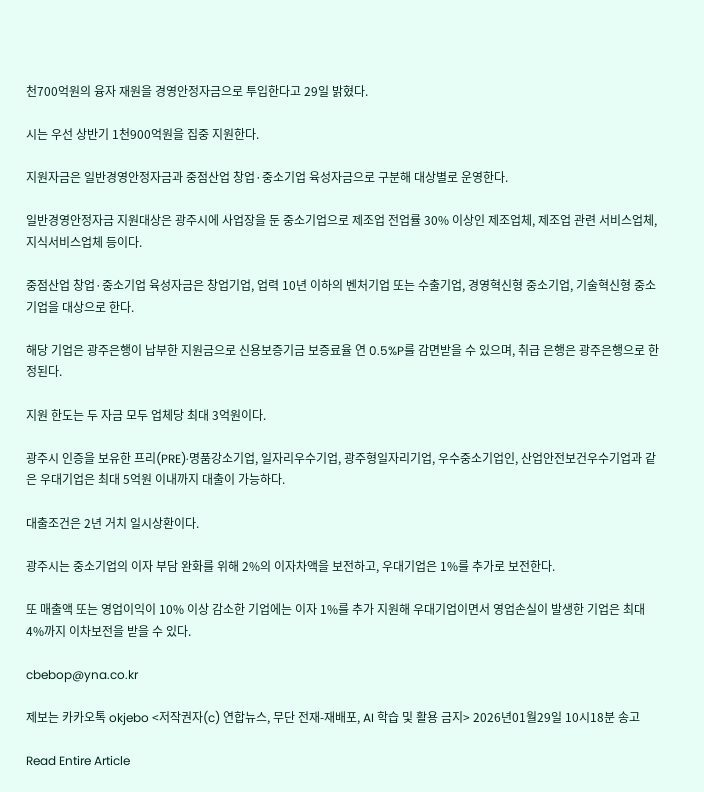천700억원의 융자 재원을 경영안정자금으로 투입한다고 29일 밝혔다.

시는 우선 상반기 1천900억원을 집중 지원한다.

지원자금은 일반경영안정자금과 중점산업 창업·중소기업 육성자금으로 구분해 대상별로 운영한다.

일반경영안정자금 지원대상은 광주시에 사업장을 둔 중소기업으로 제조업 전업률 30% 이상인 제조업체, 제조업 관련 서비스업체, 지식서비스업체 등이다.

중점산업 창업·중소기업 육성자금은 창업기업, 업력 10년 이하의 벤처기업 또는 수출기업, 경영혁신형 중소기업, 기술혁신형 중소기업을 대상으로 한다.

해당 기업은 광주은행이 납부한 지원금으로 신용보증기금 보증료율 연 0.5%P를 감면받을 수 있으며, 취급 은행은 광주은행으로 한정된다.

지원 한도는 두 자금 모두 업체당 최대 3억원이다.

광주시 인증을 보유한 프리(PRE)·명품강소기업, 일자리우수기업, 광주형일자리기업, 우수중소기업인, 산업안전보건우수기업과 같은 우대기업은 최대 5억원 이내까지 대출이 가능하다.

대출조건은 2년 거치 일시상환이다.

광주시는 중소기업의 이자 부담 완화를 위해 2%의 이자차액을 보전하고, 우대기업은 1%를 추가로 보전한다.

또 매출액 또는 영업이익이 10% 이상 감소한 기업에는 이자 1%를 추가 지원해 우대기업이면서 영업손실이 발생한 기업은 최대 4%까지 이차보전을 받을 수 있다.

cbebop@yna.co.kr

제보는 카카오톡 okjebo <저작권자(c) 연합뉴스, 무단 전재-재배포, AI 학습 및 활용 금지> 2026년01월29일 10시18분 송고

Read Entire Article